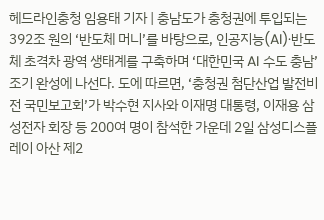헤드라인충청 임용태 기자 | 충남도가 충청권에 투입되는 392조 원의 ‘반도체 머니’를 바탕으로, 인공지능(AI)·반도체 초격차 광역 생태계를 구축하며 ‘대한민국 AI 수도 충남’ 조기 완성에 나선다. 도에 따르면, ‘충청권 첨단산업 발전비전 국민보고회’가 박수현 지사와 이재명 대통령, 이재용 삼성전자 회장 등 200여 명이 참석한 가운데 2일 삼성디스플레이 아산 제2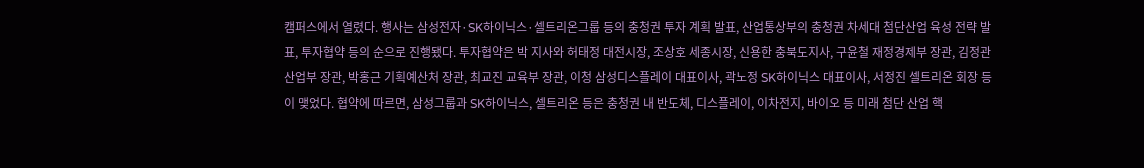캠퍼스에서 열렸다. 행사는 삼성전자·SK하이닉스·셀트리온그룹 등의 충청권 투자 계획 발표, 산업통상부의 충청권 차세대 첨단산업 육성 전략 발표, 투자협약 등의 순으로 진행됐다. 투자협약은 박 지사와 허태정 대전시장, 조상호 세종시장, 신용한 충북도지사, 구윤철 재정경제부 장관, 김정관 산업부 장관, 박홍근 기획예산처 장관, 최교진 교육부 장관, 이청 삼성디스플레이 대표이사, 곽노정 SK하이닉스 대표이사, 서정진 셀트리온 회장 등이 맺었다. 협약에 따르면, 삼성그룹과 SK하이닉스, 셀트리온 등은 충청권 내 반도체, 디스플레이, 이차전지, 바이오 등 미래 첨단 산업 핵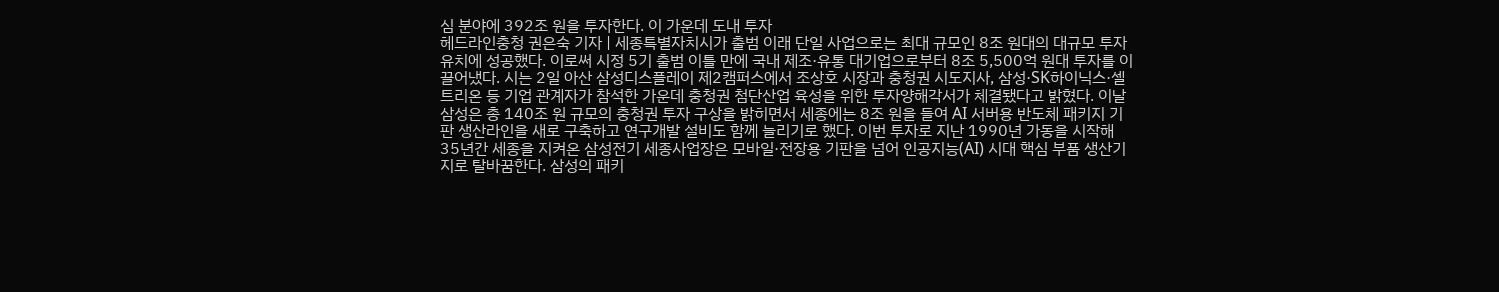심 분야에 392조 원을 투자한다. 이 가운데 도내 투자
헤드라인충청 권은숙 기자 | 세종특별자치시가 출범 이래 단일 사업으로는 최대 규모인 8조 원대의 대규모 투자유치에 성공했다. 이로써 시정 5기 출범 이틀 만에 국내 제조·유통 대기업으로부터 8조 5,500억 원대 투자를 이끌어냈다. 시는 2일 아산 삼성디스플레이 제2캠퍼스에서 조상호 시장과 충청권 시도지사, 삼성·SK하이닉스·셀트리온 등 기업 관계자가 참석한 가운데 충청권 첨단산업 육성을 위한 투자양해각서가 체결됐다고 밝혔다. 이날 삼성은 총 140조 원 규모의 충청권 투자 구상을 밝히면서 세종에는 8조 원을 들여 AI 서버용 반도체 패키지 기판 생산라인을 새로 구축하고 연구개발 설비도 함께 늘리기로 했다. 이번 투자로 지난 1990년 가동을 시작해 35년간 세종을 지켜온 삼성전기 세종사업장은 모바일·전장용 기판을 넘어 인공지능(AI) 시대 핵심 부품 생산기지로 탈바꿈한다. 삼성의 패키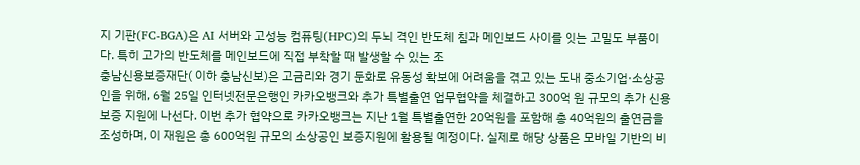지 기판(FC-BGA)은 AI 서버와 고성능 컴퓨팅(HPC)의 두뇌 격인 반도체 침과 메인보드 사이를 잇는 고밀도 부품이다. 특히 고가의 반도체를 메인보드에 직접 부착할 때 발생할 수 있는 조
충남신용보증재단( 이하 충남신보)은 고금리와 경기 둔화로 유동성 확보에 어려움을 겪고 있는 도내 중소기업·소상공인을 위해, 6월 25일 인터넷전문은행인 카카오뱅크와 추가 특별출연 업무협약을 체결하고 300억 원 규모의 추가 신용보증 지원에 나선다. 이번 추가 협약으로 카카오뱅크는 지난 1월 특별출연한 20억원을 포함해 총 40억원의 출연금을 조성하며, 이 재원은 총 600억원 규모의 소상공인 보증지원에 활용될 예정이다. 실제로 해당 상품은 모바일 기반의 비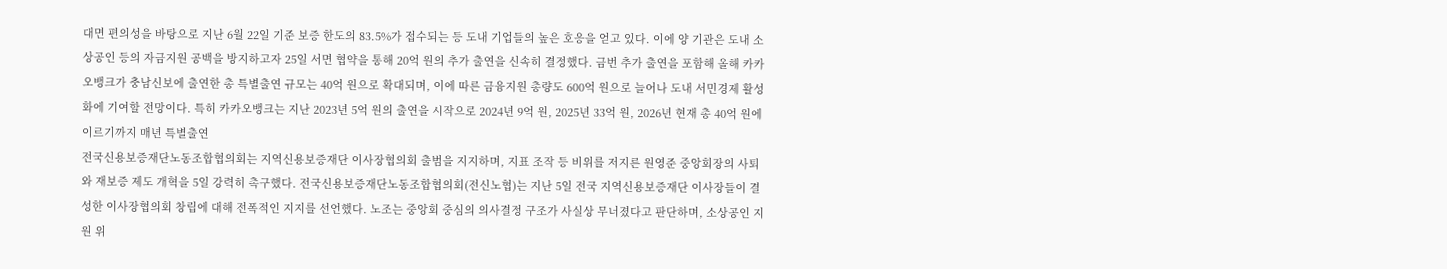대면 편의성을 바탕으로 지난 6월 22일 기준 보증 한도의 83.5%가 접수되는 등 도내 기업들의 높은 호응을 얻고 있다. 이에 양 기관은 도내 소상공인 등의 자금지원 공백을 방지하고자 25일 서면 협약을 통해 20억 원의 추가 출연을 신속히 결정했다. 금번 추가 출연을 포함해 올해 카카오뱅크가 충남신보에 출연한 총 특별출연 규모는 40억 원으로 확대되며, 이에 따른 금융지원 총량도 600억 원으로 늘어나 도내 서민경제 활성화에 기여할 전망이다. 특히 카카오뱅크는 지난 2023년 5억 원의 출연을 시작으로 2024년 9억 원, 2025년 33억 원, 2026년 현재 총 40억 원에 이르기까지 매년 특별출연
전국신용보증재단노동조합협의회는 지역신용보증재단 이사장협의회 출범을 지지하며, 지표 조작 등 비위를 저지른 원영준 중앙회장의 사퇴와 재보증 제도 개혁을 5일 강력히 촉구했다. 전국신용보증재단노동조합협의회(전신노협)는 지난 5일 전국 지역신용보증재단 이사장들이 결성한 이사장협의회 창립에 대해 전폭적인 지지를 선언했다. 노조는 중앙회 중심의 의사결정 구조가 사실상 무너졌다고 판단하며, 소상공인 지원 위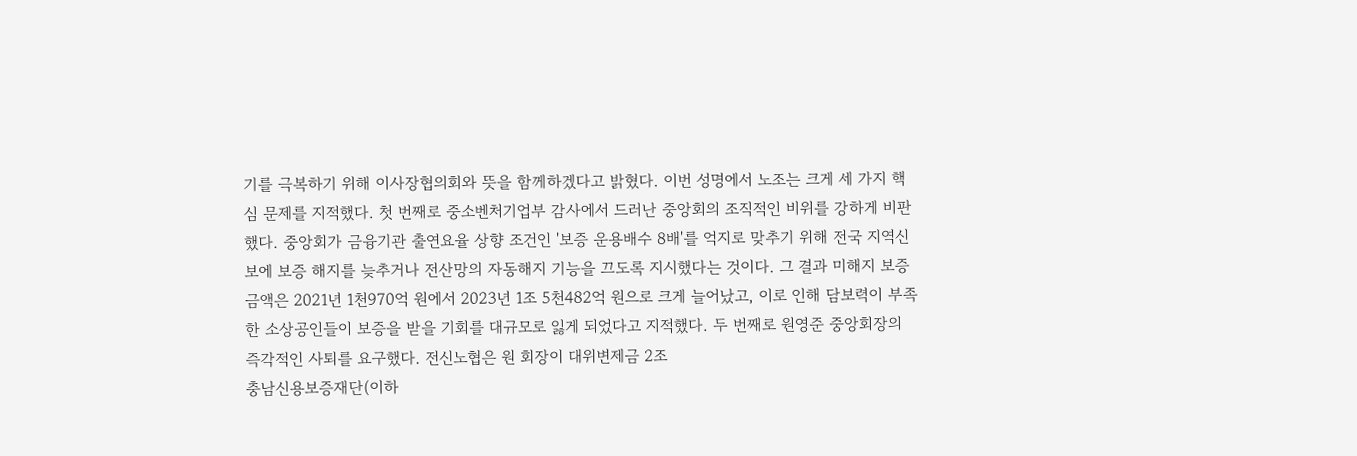기를 극복하기 위해 이사장협의회와 뜻을 함께하겠다고 밝혔다. 이번 성명에서 노조는 크게 세 가지 핵심 문제를 지적했다. 첫 번째로 중소벤처기업부 감사에서 드러난 중앙회의 조직적인 비위를 강하게 비판했다. 중앙회가 금융기관 출연요율 상향 조건인 '보증 운용배수 8배'를 억지로 맞추기 위해 전국 지역신보에 보증 해지를 늦추거나 전산망의 자동해지 기능을 끄도록 지시했다는 것이다. 그 결과 미해지 보증 금액은 2021년 1천970억 원에서 2023년 1조 5천482억 원으로 크게 늘어났고, 이로 인해 담보력이 부족한 소상공인들이 보증을 받을 기회를 대규모로 잃게 되었다고 지적했다. 두 번째로 원영준 중앙회장의 즉각적인 사퇴를 요구했다. 전신노협은 원 회장이 대위변제금 2조
충남신용보증재단(이하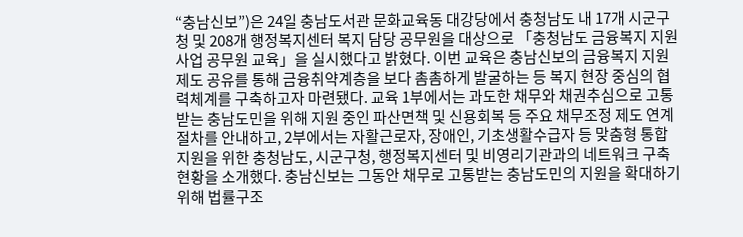“충남신보”)은 24일 충남도서관 문화교육동 대강당에서 충청남도 내 17개 시군구청 및 208개 행정복지센터 복지 담당 공무원을 대상으로 「충청남도 금융복지 지원사업 공무원 교육」을 실시했다고 밝혔다. 이번 교육은 충남신보의 금융복지 지원 제도 공유를 통해 금융취약계층을 보다 촘촘하게 발굴하는 등 복지 현장 중심의 협력체계를 구축하고자 마련됐다. 교육 1부에서는 과도한 채무와 채권추심으로 고통받는 충남도민을 위해 지원 중인 파산면책 및 신용회복 등 주요 채무조정 제도 연계 절차를 안내하고, 2부에서는 자활근로자, 장애인, 기초생활수급자 등 맞춤형 통합 지원을 위한 충청남도, 시군구청, 행정복지센터 및 비영리기관과의 네트워크 구축 현황을 소개했다. 충남신보는 그동안 채무로 고통받는 충남도민의 지원을 확대하기 위해 법률구조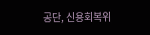공단, 신용회복위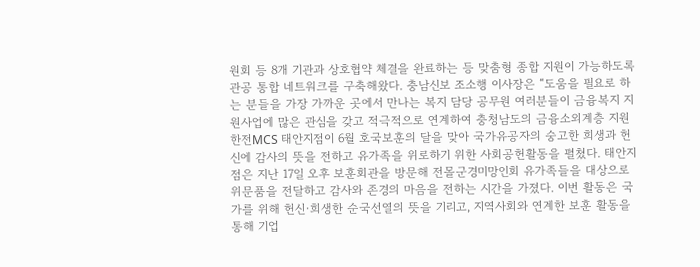원회 등 8개 기관과 상호협약 체결을 완료하는 등 맞춤형 종합 지원이 가능하도록 관공 통합 네트워크를 구축해왔다. 충남신보 조소행 이사장은 “도움을 필요로 하는 분들을 가장 가까운 곳에서 만나는 복지 담당 공무원 여러분들이 금융복지 지원사업에 많은 관심을 갖고 적극적으로 연계하여 충청남도의 금융소외계층 지원
한전MCS 태안지점이 6월 호국보훈의 달을 맞아 국가유공자의 숭고한 희생과 헌신에 감사의 뜻을 전하고 유가족을 위로하기 위한 사회공헌활동을 펼쳤다. 태안지점은 지난 17일 오후 보훈회관을 방문해 전몰군경미망인회 유가족들을 대상으로 위문품을 전달하고 감사와 존경의 마음을 전하는 시간을 가졌다. 이번 활동은 국가를 위해 헌신·희생한 순국선열의 뜻을 기리고, 지역사회와 연계한 보훈 활동을 통해 기업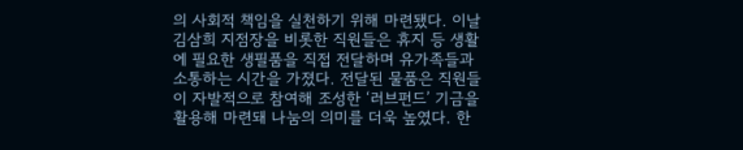의 사회적 책임을 실천하기 위해 마련됐다. 이날 김삼희 지점장을 비롯한 직원들은 휴지 등 생활에 필요한 생필품을 직접 전달하며 유가족들과 소통하는 시간을 가졌다. 전달된 물품은 직원들이 자발적으로 참여해 조성한 ‘러브펀드’ 기금을 활용해 마련돼 나눔의 의미를 더욱 높였다. 한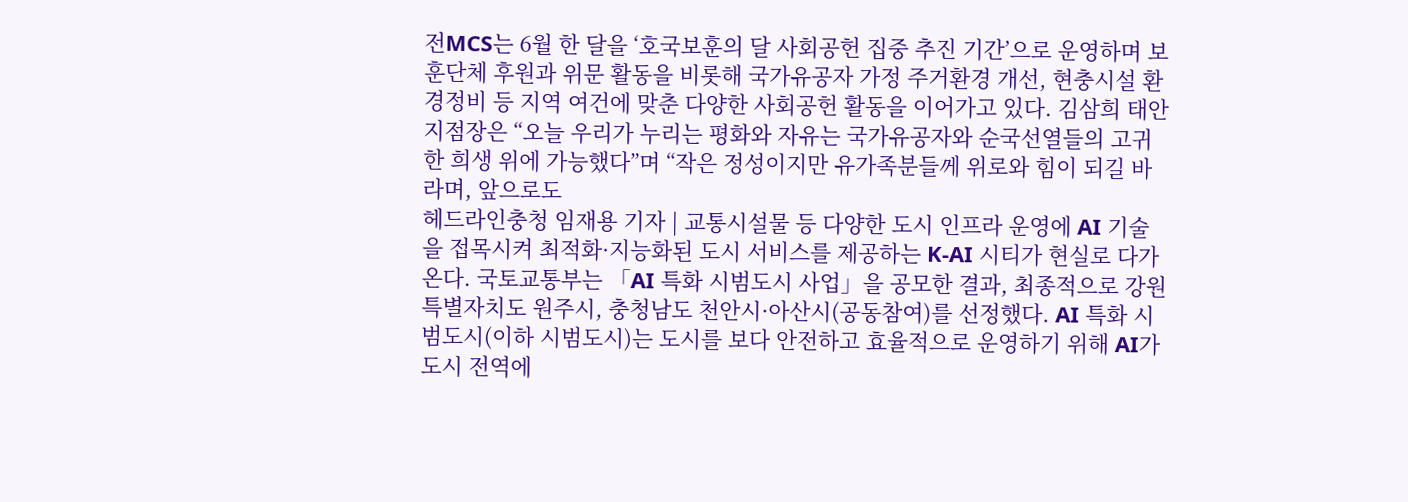전MCS는 6월 한 달을 ‘호국보훈의 달 사회공헌 집중 추진 기간’으로 운영하며 보훈단체 후원과 위문 활동을 비롯해 국가유공자 가정 주거환경 개선, 현충시설 환경정비 등 지역 여건에 맞춘 다양한 사회공헌 활동을 이어가고 있다. 김삼희 태안지점장은 “오늘 우리가 누리는 평화와 자유는 국가유공자와 순국선열들의 고귀한 희생 위에 가능했다”며 “작은 정성이지만 유가족분들께 위로와 힘이 되길 바라며, 앞으로도
헤드라인충청 임재용 기자 | 교통시설물 등 다양한 도시 인프라 운영에 AI 기술을 접목시켜 최적화·지능화된 도시 서비스를 제공하는 K-AI 시티가 현실로 다가온다. 국토교통부는 「AI 특화 시범도시 사업」을 공모한 결과, 최종적으로 강원특별자치도 원주시, 충청남도 천안시·아산시(공동참여)를 선정했다. AI 특화 시범도시(이하 시범도시)는 도시를 보다 안전하고 효율적으로 운영하기 위해 AI가 도시 전역에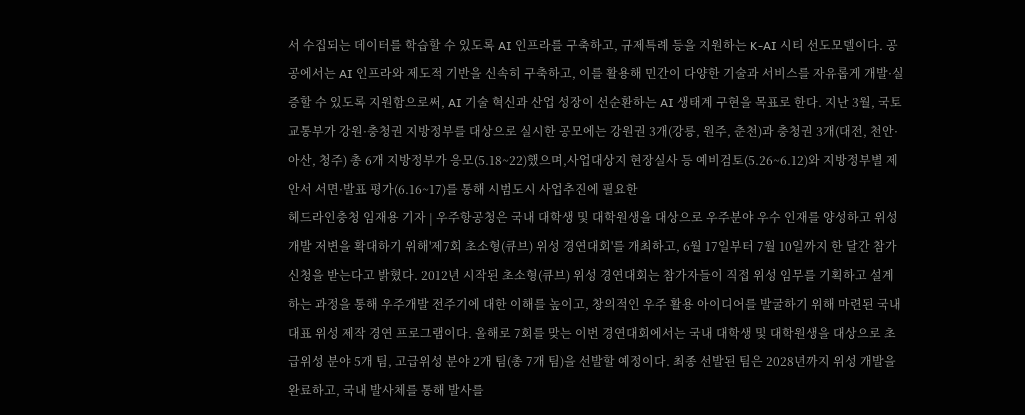서 수집되는 데이터를 학습할 수 있도록 AI 인프라를 구축하고, 규제특례 등을 지원하는 K-AI 시티 선도모델이다. 공공에서는 AI 인프라와 제도적 기반을 신속히 구축하고, 이를 활용해 민간이 다양한 기술과 서비스를 자유롭게 개발·실증할 수 있도록 지원함으로써, AI 기술 혁신과 산업 성장이 선순환하는 AI 생태계 구현을 목표로 한다. 지난 3월, 국토교통부가 강원·충청권 지방정부를 대상으로 실시한 공모에는 강원권 3개(강릉, 원주, 춘천)과 충청권 3개(대전, 천안·아산, 청주) 총 6개 지방정부가 응모(5.18~22)했으며,사업대상지 현장실사 등 예비검토(5.26~6.12)와 지방정부별 제안서 서면·발표 평가(6.16~17)를 통해 시범도시 사업추진에 필요한
헤드라인충청 임재용 기자 | 우주항공청은 국내 대학생 및 대학원생을 대상으로 우주분야 우수 인재를 양성하고 위성 개발 저변을 확대하기 위해'제7회 초소형(큐브) 위성 경연대회'를 개최하고, 6월 17일부터 7월 10일까지 한 달간 참가 신청을 받는다고 밝혔다. 2012년 시작된 초소형(큐브) 위성 경연대회는 참가자들이 직접 위성 임무를 기획하고 설계하는 과정을 통해 우주개발 전주기에 대한 이해를 높이고, 창의적인 우주 활용 아이디어를 발굴하기 위해 마련된 국내 대표 위성 제작 경연 프로그램이다. 올해로 7회를 맞는 이번 경연대회에서는 국내 대학생 및 대학원생을 대상으로 초급위성 분야 5개 팀, 고급위성 분야 2개 팀(총 7개 팀)을 선발할 예정이다. 최종 선발된 팀은 2028년까지 위성 개발을 완료하고, 국내 발사체를 통해 발사를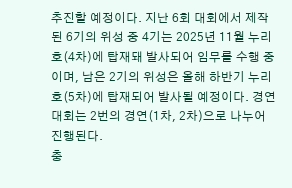추진할 예정이다. 지난 6회 대회에서 제작된 6기의 위성 중 4기는 2025년 11월 누리호(4차)에 탑재돼 발사되어 임무를 수행 중이며, 남은 2기의 위성은 올해 하반기 누리호(5차)에 탑재되어 발사될 예정이다. 경연대회는 2번의 경연(1차, 2차)으로 나누어 진행된다.
충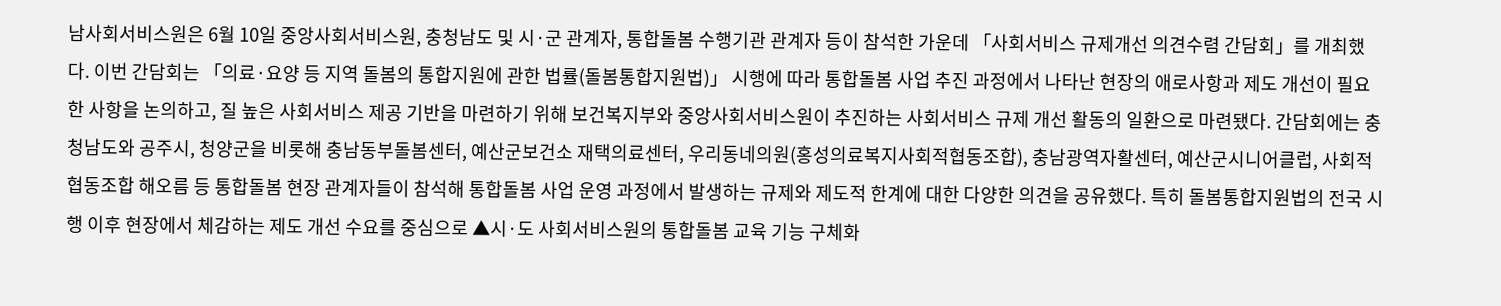남사회서비스원은 6월 10일 중앙사회서비스원, 충청남도 및 시·군 관계자, 통합돌봄 수행기관 관계자 등이 참석한 가운데 「사회서비스 규제개선 의견수렴 간담회」를 개최했다. 이번 간담회는 「의료·요양 등 지역 돌봄의 통합지원에 관한 법률(돌봄통합지원법)」 시행에 따라 통합돌봄 사업 추진 과정에서 나타난 현장의 애로사항과 제도 개선이 필요한 사항을 논의하고, 질 높은 사회서비스 제공 기반을 마련하기 위해 보건복지부와 중앙사회서비스원이 추진하는 사회서비스 규제 개선 활동의 일환으로 마련됐다. 간담회에는 충청남도와 공주시, 청양군을 비롯해 충남동부돌봄센터, 예산군보건소 재택의료센터, 우리동네의원(홍성의료복지사회적협동조합), 충남광역자활센터, 예산군시니어클럽, 사회적협동조합 해오름 등 통합돌봄 현장 관계자들이 참석해 통합돌봄 사업 운영 과정에서 발생하는 규제와 제도적 한계에 대한 다양한 의견을 공유했다. 특히 돌봄통합지원법의 전국 시행 이후 현장에서 체감하는 제도 개선 수요를 중심으로 ▲시·도 사회서비스원의 통합돌봄 교육 기능 구체화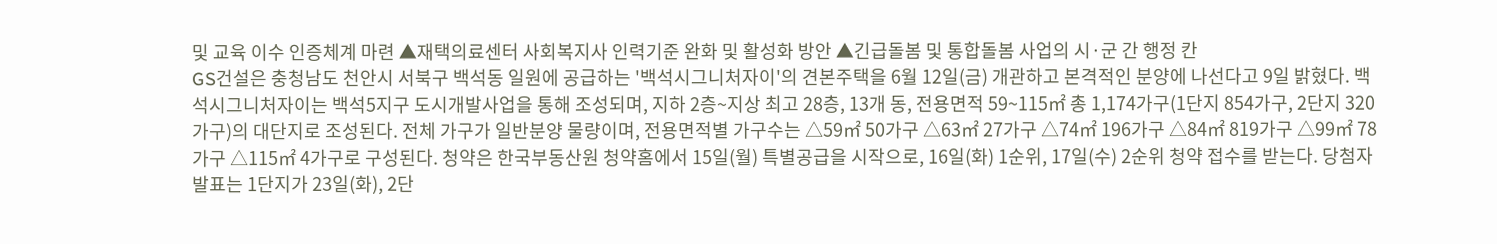및 교육 이수 인증체계 마련 ▲재택의료센터 사회복지사 인력기준 완화 및 활성화 방안 ▲긴급돌봄 및 통합돌봄 사업의 시·군 간 행정 칸
GS건설은 충청남도 천안시 서북구 백석동 일원에 공급하는 '백석시그니처자이'의 견본주택을 6월 12일(금) 개관하고 본격적인 분양에 나선다고 9일 밝혔다. 백석시그니처자이는 백석5지구 도시개발사업을 통해 조성되며, 지하 2층~지상 최고 28층, 13개 동, 전용면적 59~115㎡ 총 1,174가구(1단지 854가구, 2단지 320가구)의 대단지로 조성된다. 전체 가구가 일반분양 물량이며, 전용면적별 가구수는 △59㎡ 50가구 △63㎡ 27가구 △74㎡ 196가구 △84㎡ 819가구 △99㎡ 78가구 △115㎡ 4가구로 구성된다. 청약은 한국부동산원 청약홈에서 15일(월) 특별공급을 시작으로, 16일(화) 1순위, 17일(수) 2순위 청약 접수를 받는다. 당첨자 발표는 1단지가 23일(화), 2단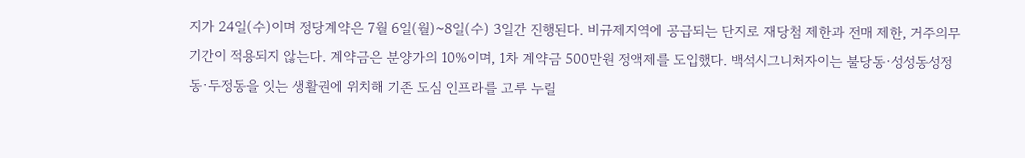지가 24일(수)이며 정당계약은 7월 6일(월)~8일(수) 3일간 진행된다. 비규제지역에 공급되는 단지로 재당첨 제한과 전매 제한, 거주의무기간이 적용되지 않는다. 계약금은 분양가의 10%이며, 1차 계약금 500만원 정액제를 도입했다. 백석시그니처자이는 불당동·성성동성정동·두정동을 잇는 생활권에 위치해 기존 도심 인프라를 고루 누릴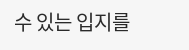수 있는 입지를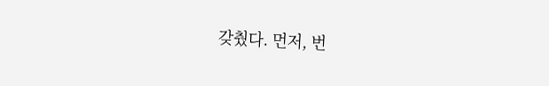갖췄다. 먼저, 번